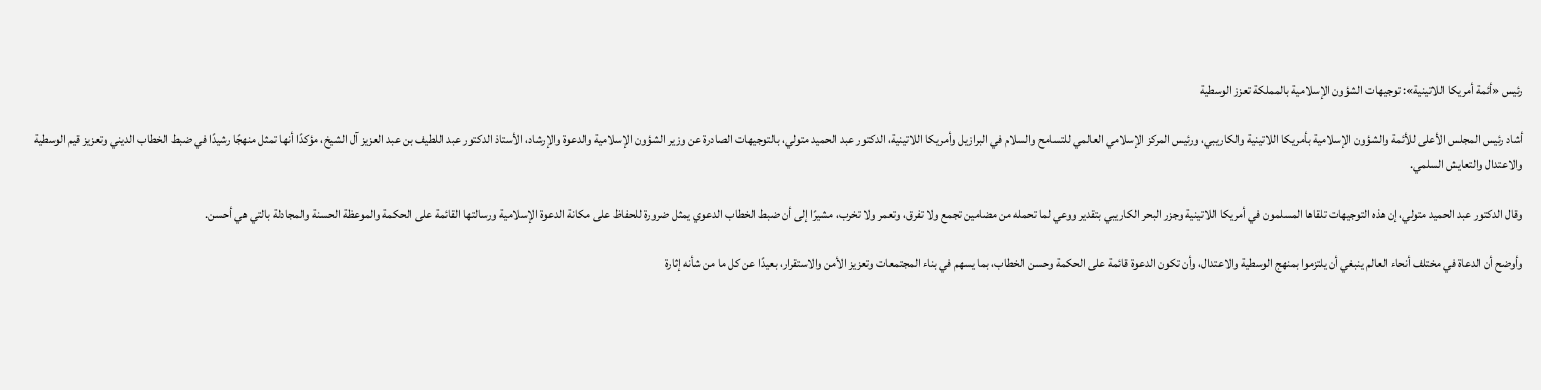رئيس «أئمة أمريكا اللاتينية»: توجيهات الشؤون الإسلامية بالمملكة تعزز الوسطية

أشاد رئيس المجلس الأعلى للأئمة والشؤون الإسلامية بأمريكا اللاتينية والكاريبي، ورئيس المركز الإسلامي العالمي للتسامح والسلام في البرازيل وأمريكا اللاتينية، الدكتور عبد الحميد متولي، بالتوجيهات الصادرة عن وزير الشؤون الإسلامية والدعوة والإرشاد، الأستاذ الدكتور عبد اللطيف بن عبد العزيز آل الشيخ، مؤكدًا أنها تمثل منهجًا رشيدًا في ضبط الخطاب الديني وتعزيز قيم الوسطية والاعتدال والتعايش السلمي.

وقال الدكتور عبد الحميد متولي، إن هذه التوجيهات تلقاها المسلمون في أمريكا اللاتينية وجزر البحر الكاريبي بتقدير ووعي لما تحمله من مضامين تجمع ولا تفرق، وتعمر ولا تخرب، مشيرًا إلى أن ضبط الخطاب الدعوي يمثل ضرورة للحفاظ على مكانة الدعوة الإسلامية ورسالتها القائمة على الحكمة والموعظة الحسنة والمجادلة بالتي هي أحسن.

وأوضح أن الدعاة في مختلف أنحاء العالم ينبغي أن يلتزموا بمنهج الوسطية والاعتدال، وأن تكون الدعوة قائمة على الحكمة وحسن الخطاب، بما يسهم في بناء المجتمعات وتعزيز الأمن والاستقرار، بعيدًا عن كل ما من شأنه إثارة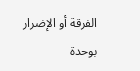الفرقة أو الإضرار بوحدة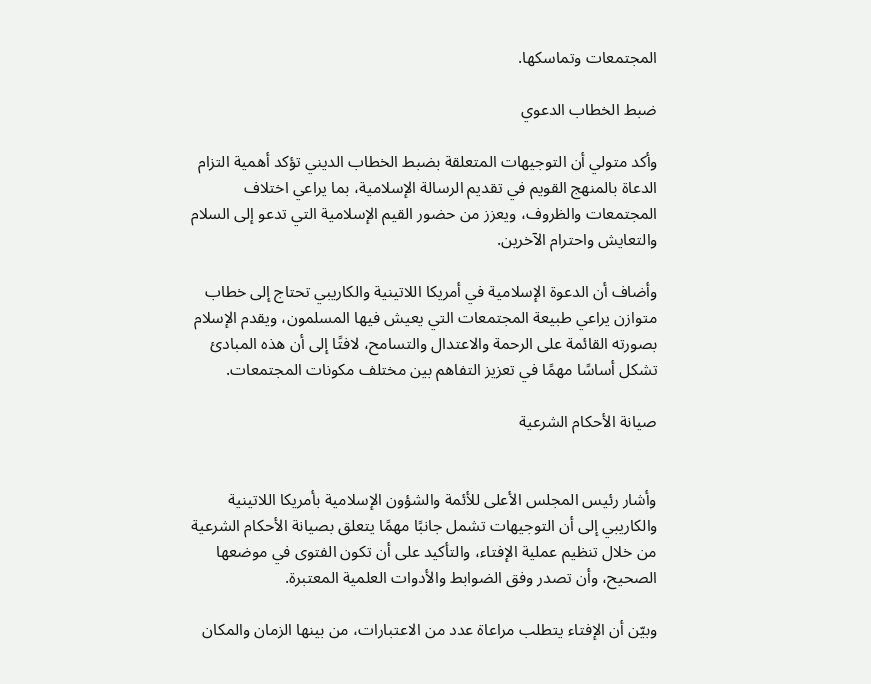المجتمعات وتماسكها.

ضبط الخطاب الدعوي

وأكد متولي أن التوجيهات المتعلقة بضبط الخطاب الديني تؤكد أهمية التزام الدعاة بالمنهج القويم في تقديم الرسالة الإسلامية، بما يراعي اختلاف المجتمعات والظروف، ويعزز من حضور القيم الإسلامية التي تدعو إلى السلام والتعايش واحترام الآخرين.

وأضاف أن الدعوة الإسلامية في أمريكا اللاتينية والكاريبي تحتاج إلى خطاب متوازن يراعي طبيعة المجتمعات التي يعيش فيها المسلمون، ويقدم الإسلام بصورته القائمة على الرحمة والاعتدال والتسامح، لافتًا إلى أن هذه المبادئ تشكل أساسًا مهمًا في تعزيز التفاهم بين مختلف مكونات المجتمعات.

صيانة الأحكام الشرعية


وأشار رئيس المجلس الأعلى للأئمة والشؤون الإسلامية بأمريكا اللاتينية والكاريبي إلى أن التوجيهات تشمل جانبًا مهمًا يتعلق بصيانة الأحكام الشرعية من خلال تنظيم عملية الإفتاء، والتأكيد على أن تكون الفتوى في موضعها الصحيح، وأن تصدر وفق الضوابط والأدوات العلمية المعتبرة.

وبيّن أن الإفتاء يتطلب مراعاة عدد من الاعتبارات، من بينها الزمان والمكان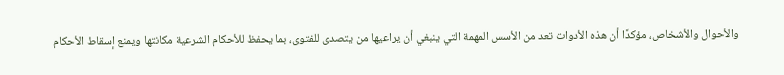والأحوال والأشخاص، مؤكدًا أن هذه الأدوات تعد من الأسس المهمة التي ينبغي أن يراعيها من يتصدى للفتوى، بما يحفظ للأحكام الشرعية مكانتها ويمنع إسقاط الأحكام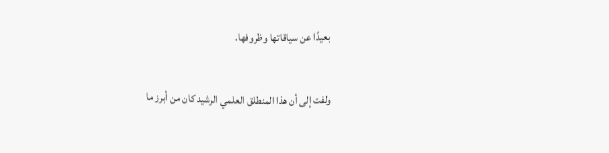بعيدًا عن سياقاتها وظروفها.

ولفت إلى أن هذا المنطلق العلمي الرشيد كان من أبرز ما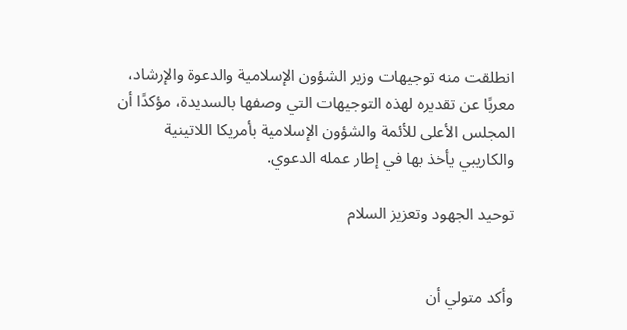انطلقت منه توجيهات وزير الشؤون الإسلامية والدعوة والإرشاد، معربًا عن تقديره لهذه التوجيهات التي وصفها بالسديدة، مؤكدًا أن المجلس الأعلى للأئمة والشؤون الإسلامية بأمريكا اللاتينية والكاريبي يأخذ بها في إطار عمله الدعوي.

توحيد الجهود وتعزيز السلام


وأكد متولي أن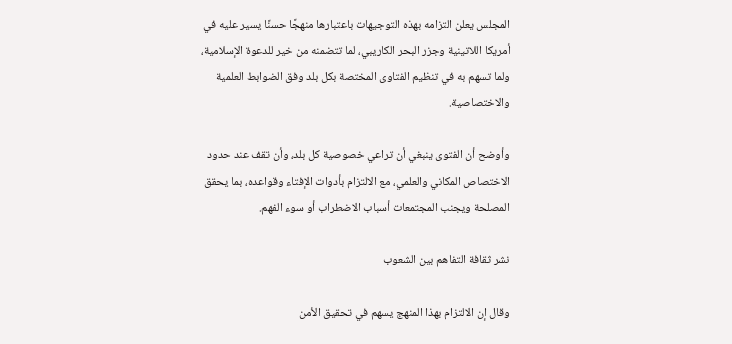المجلس يعلن التزامه بهذه التوجيهات باعتبارها منهجًا حسنًا يسير عليه في أمريكا اللاتينية وجزر البحر الكاريبي، لما تتضمنه من خير للدعوة الإسلامية، ولما تسهم به في تنظيم الفتاوى المختصة بكل بلد وفق الضوابط العلمية والاختصاصية.

وأوضح أن الفتوى ينبغي أن تراعي خصوصية كل بلد، وأن تقف عند حدود الاختصاص المكاني والعلمي، مع الالتزام بأدوات الإفتاء وقواعده، بما يحقق المصلحة ويجنب المجتمعات أسباب الاضطراب أو سوء الفهم.

نشر ثقافة التفاهم بين الشعوب

وقال إن الالتزام بهذا المنهج يسهم في تحقيق الأمن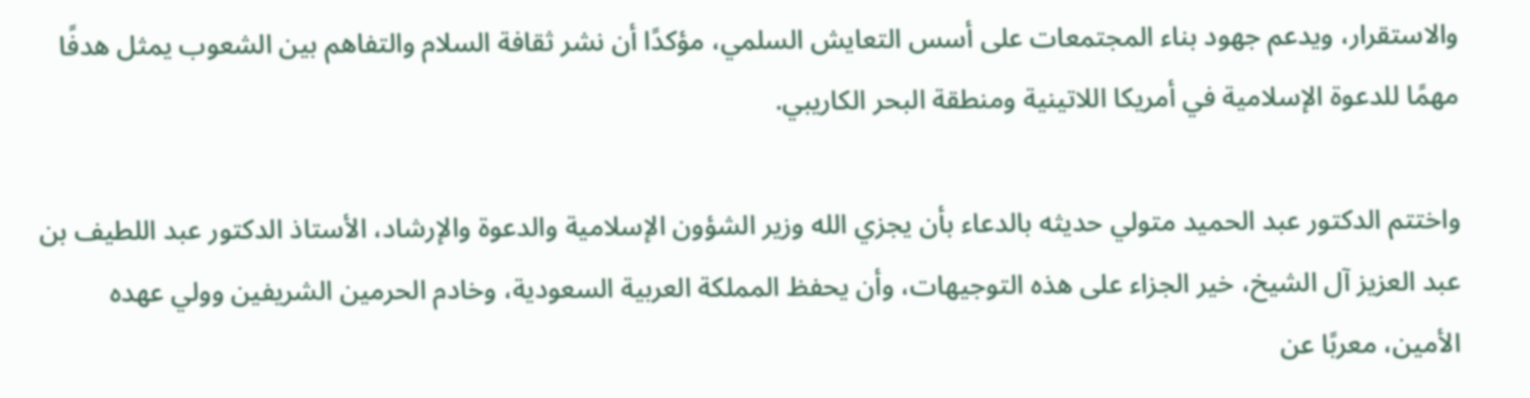والاستقرار، ويدعم جهود بناء المجتمعات على أسس التعايش السلمي، مؤكدًا أن نشر ثقافة السلام والتفاهم بين الشعوب يمثل هدفًا مهمًا للدعوة الإسلامية في أمريكا اللاتينية ومنطقة البحر الكاريبي.

واختتم الدكتور عبد الحميد متولي حديثه بالدعاء بأن يجزي الله وزير الشؤون الإسلامية والدعوة والإرشاد، الأستاذ الدكتور عبد اللطيف بن عبد العزيز آل الشيخ، خير الجزاء على هذه التوجيهات، وأن يحفظ المملكة العربية السعودية، وخادم الحرمين الشريفين وولي عهده الأمين، معربًا عن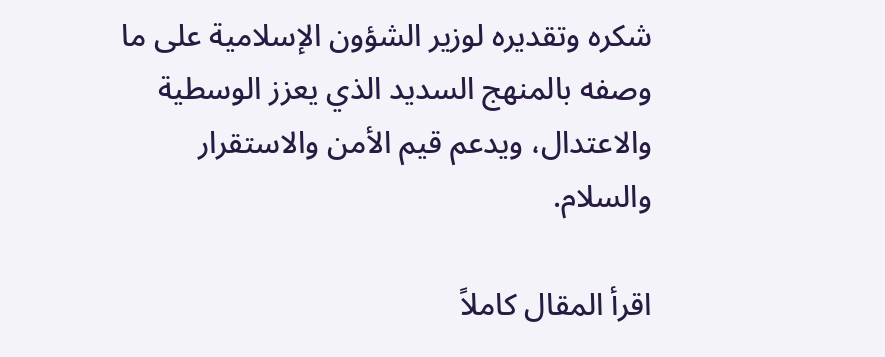شكره وتقديره لوزير الشؤون الإسلامية على ما وصفه بالمنهج السديد الذي يعزز الوسطية والاعتدال، ويدعم قيم الأمن والاستقرار والسلام.

اقرأ المقال كاملاً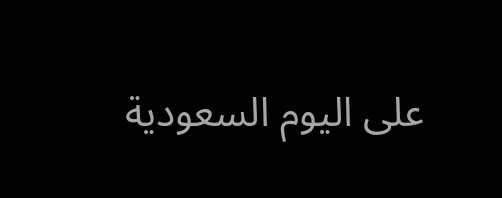على اليوم السعودية